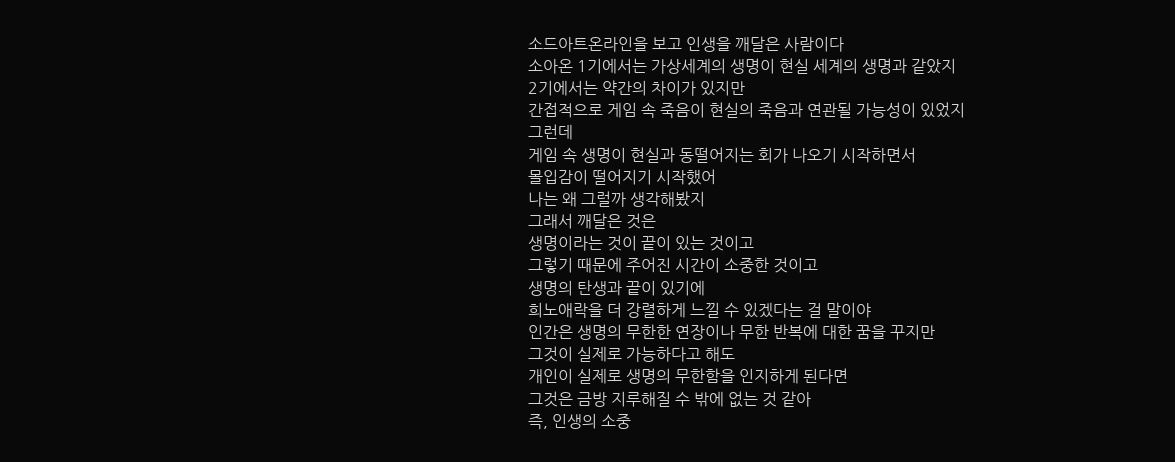소드아트온라인을 보고 인생을 깨달은 사람이다
소아온 1기에서는 가상세계의 생명이 현실 세계의 생명과 같았지
2기에서는 약간의 차이가 있지만
간접적으로 게임 속 죽음이 현실의 죽음과 연관될 가능성이 있었지
그런데
게임 속 생명이 현실과 동떨어지는 회가 나오기 시작하면서
몰입감이 떨어지기 시작했어
나는 왜 그럴까 생각해봤지
그래서 깨달은 것은
생명이라는 것이 끝이 있는 것이고
그렇기 때문에 주어진 시간이 소중한 것이고
생명의 탄생과 끝이 있기에
희노애락을 더 강렬하게 느낄 수 있겠다는 걸 말이야
인간은 생명의 무한한 연장이나 무한 반복에 대한 꿈을 꾸지만
그것이 실제로 가능하다고 해도
개인이 실제로 생명의 무한함을 인지하게 된다면
그것은 금방 지루해질 수 밖에 없는 것 같아
즉, 인생의 소중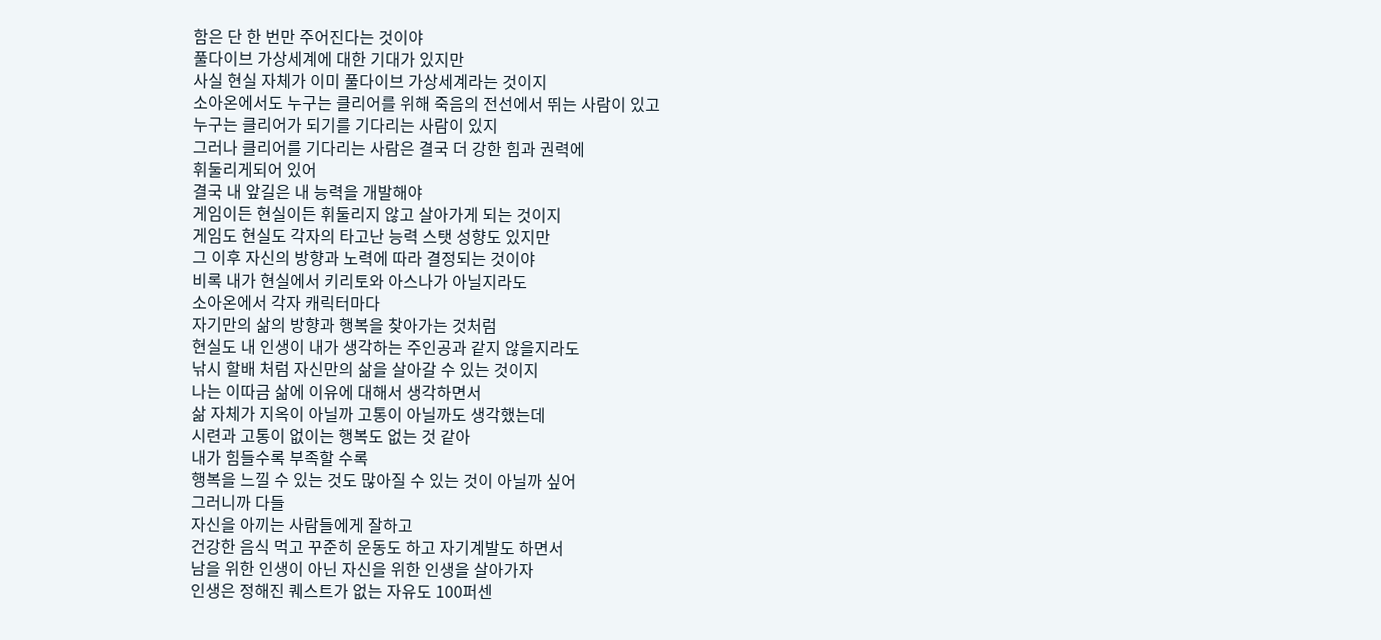함은 단 한 번만 주어진다는 것이야
풀다이브 가상세계에 대한 기대가 있지만
사실 현실 자체가 이미 풀다이브 가상세계라는 것이지
소아온에서도 누구는 클리어를 위해 죽음의 전선에서 뛰는 사람이 있고
누구는 클리어가 되기를 기다리는 사람이 있지
그러나 클리어를 기다리는 사람은 결국 더 강한 힘과 권력에
휘둘리게되어 있어
결국 내 앞길은 내 능력을 개발해야
게임이든 현실이든 휘둘리지 않고 살아가게 되는 것이지
게임도 현실도 각자의 타고난 능력 스탯 성향도 있지만
그 이후 자신의 방향과 노력에 따라 결정되는 것이야
비록 내가 현실에서 키리토와 아스나가 아닐지라도
소아온에서 각자 캐릭터마다
자기만의 삶의 방향과 행복을 찾아가는 것처럼
현실도 내 인생이 내가 생각하는 주인공과 같지 않을지라도
낚시 할배 처럼 자신만의 삶을 살아갈 수 있는 것이지
나는 이따금 삶에 이유에 대해서 생각하면서
삶 자체가 지옥이 아닐까 고통이 아닐까도 생각했는데
시련과 고통이 없이는 행복도 없는 것 같아
내가 힘들수록 부족할 수록
행복을 느낄 수 있는 것도 많아질 수 있는 것이 아닐까 싶어
그러니까 다들
자신을 아끼는 사람들에게 잘하고
건강한 음식 먹고 꾸준히 운동도 하고 자기계발도 하면서
남을 위한 인생이 아닌 자신을 위한 인생을 살아가자
인생은 정해진 퀘스트가 없는 자유도 100퍼센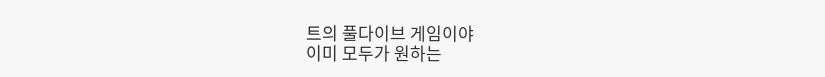트의 풀다이브 게임이야
이미 모두가 원하는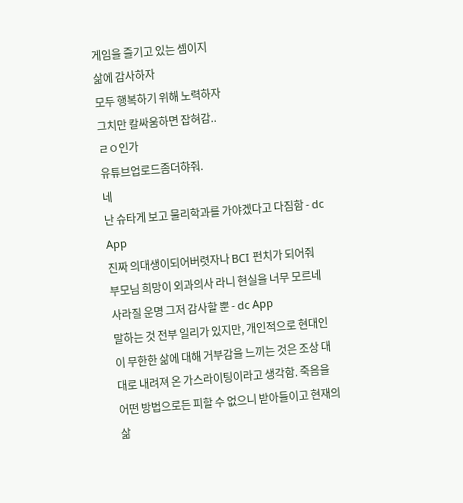게임을 즐기고 있는 셈이지
삶에 감사하자
모두 행복하기 위해 노력하자
그치만 칼싸움하면 잡혀감..
ㄹㅇ인가
유튜브업로드좀더햐줘.
네
난 슈타게 보고 물리학과를 가야겠다고 다짐함 - dc App
진짜 의대생이되어버렷자나 BCI 펀치가 되어줘
부모님 희망이 외과의사 라니 현실을 너무 모르네
사라질 운명 그저 감사할 뿐 - dc App
말하는 것 전부 일리가 있지만, 개인적으로 현대인이 무한한 삶에 대해 거부감을 느끼는 것은 조상 대대로 내려져 온 가스라이팅이라고 생각함. 죽음을 어떤 방법으로든 피할 수 없으니 받아들이고 현재의 삶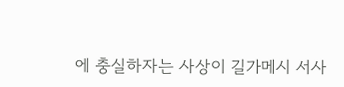에 충실하자는 사상이 길가메시 서사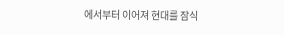에서부터 이어져 현대를 잠식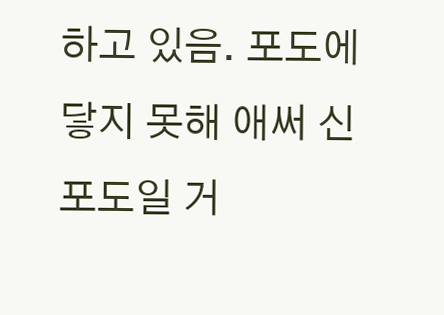하고 있음. 포도에 닿지 못해 애써 신포도일 거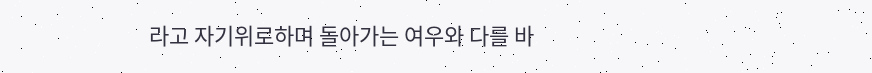라고 자기위로하며 돌아가는 여우와 다를 바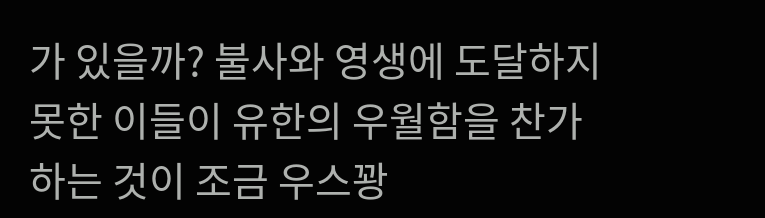가 있을까? 불사와 영생에 도달하지 못한 이들이 유한의 우월함을 찬가하는 것이 조금 우스꽝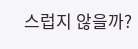스럽지 않을까?